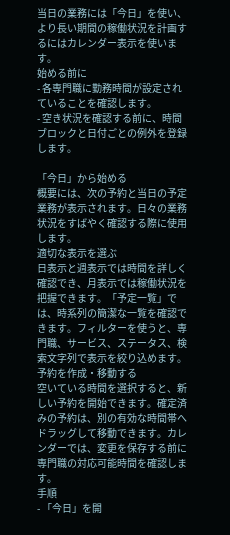当日の業務には「今日」を使い、より長い期間の稼働状況を計画するにはカレンダー表示を使います。
始める前に
- 各専門職に勤務時間が設定されていることを確認します。
- 空き状況を確認する前に、時間ブロックと日付ごとの例外を登録します。

「今日」から始める
概要には、次の予約と当日の予定業務が表示されます。日々の業務状況をすばやく確認する際に使用します。
適切な表示を選ぶ
日表示と週表示では時間を詳しく確認でき、月表示では稼働状況を把握できます。「予定一覧」では、時系列の簡潔な一覧を確認できます。フィルターを使うと、専門職、サービス、ステータス、検索文字列で表示を絞り込めます。
予約を作成・移動する
空いている時間を選択すると、新しい予約を開始できます。確定済みの予約は、別の有効な時間帯へドラッグして移動できます。カレンダーでは、変更を保存する前に専門職の対応可能時間を確認します。
手順
- 「今日」を開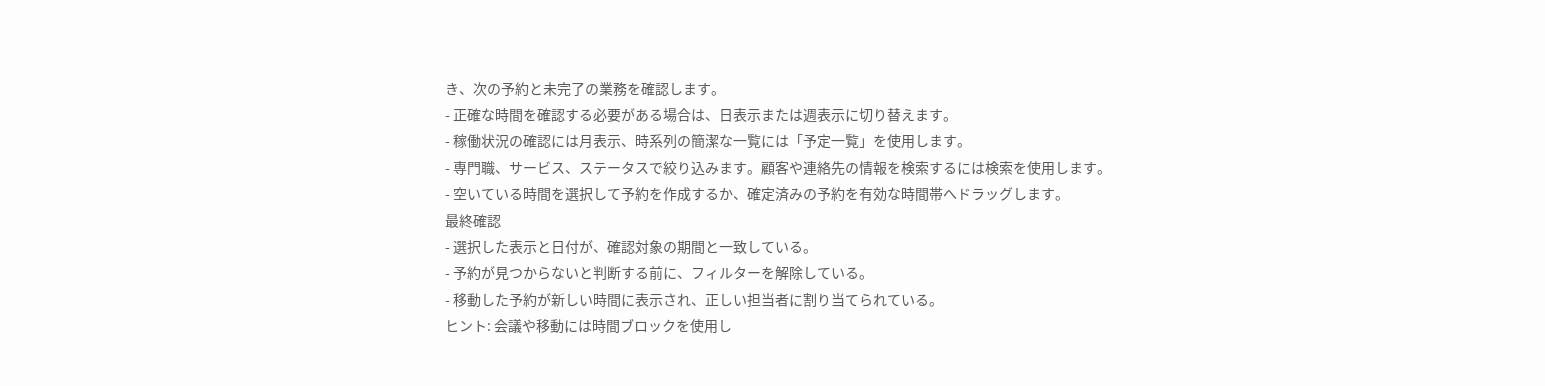き、次の予約と未完了の業務を確認します。
- 正確な時間を確認する必要がある場合は、日表示または週表示に切り替えます。
- 稼働状況の確認には月表示、時系列の簡潔な一覧には「予定一覧」を使用します。
- 専門職、サービス、ステータスで絞り込みます。顧客や連絡先の情報を検索するには検索を使用します。
- 空いている時間を選択して予約を作成するか、確定済みの予約を有効な時間帯へドラッグします。
最終確認
- 選択した表示と日付が、確認対象の期間と一致している。
- 予約が見つからないと判断する前に、フィルターを解除している。
- 移動した予約が新しい時間に表示され、正しい担当者に割り当てられている。
ヒント: 会議や移動には時間ブロックを使用し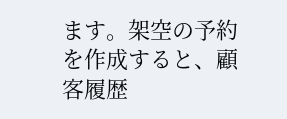ます。架空の予約を作成すると、顧客履歴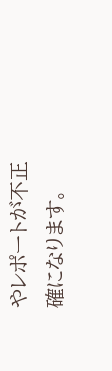やレポートが不正確になります。